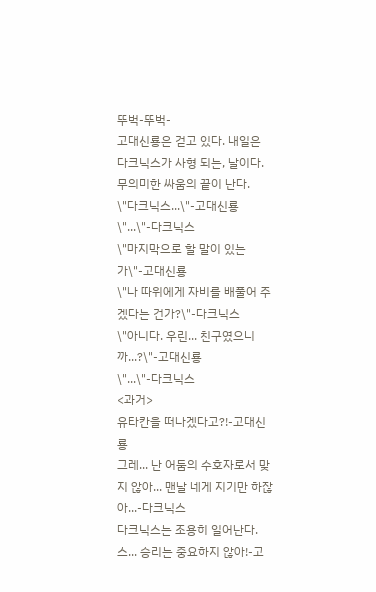뚜벅-뚜벅-
고대신룡은 걷고 있다. 내일은 다크닉스가 사형 되는, 날이다. 무의미한 싸움의 끝이 난다.
\"다크닉스...\"-고대신룡
\"...\"-다크닉스
\"마지막으로 할 말이 있는가\"-고대신룡
\"나 따위에게 자비를 배풀어 주겠다는 건가?\"-다크닉스
\"아니다. 우린... 친구였으니까...?\"-고대신룡
\"...\"-다크닉스
<과거>
유타칸을 떠나겠다고?!-고대신룡
그레... 난 어둠의 수호자로서 맞지 않아... 맨날 네게 지기만 하잖아...-다크닉스
다크닉스는 조용히 일어난다.
스... 승리는 중요하지 않아!-고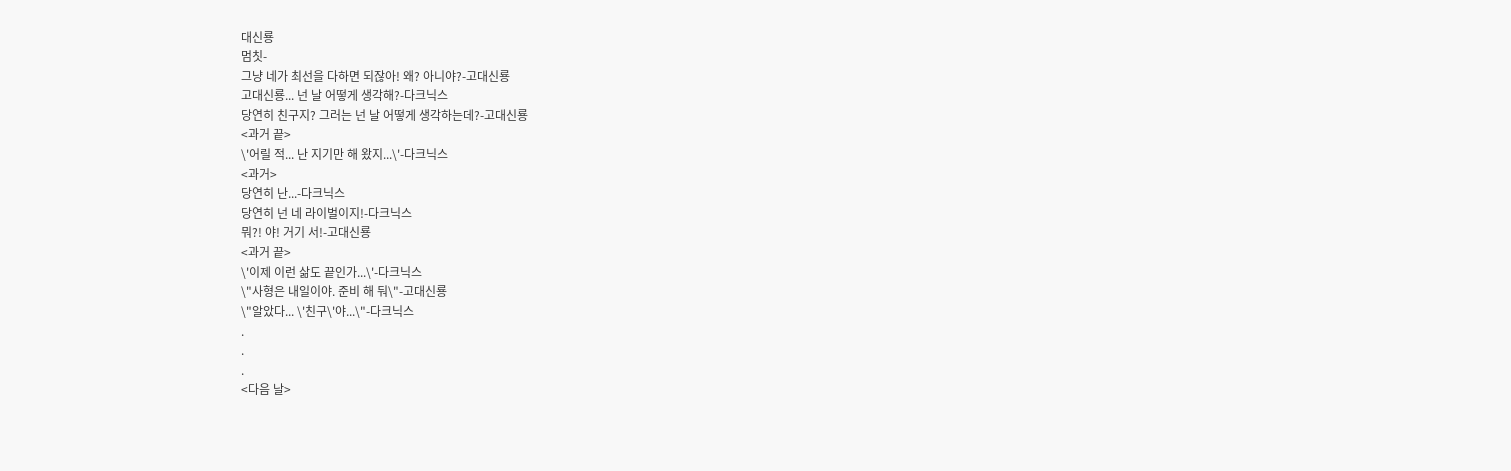대신룡
멈칫-
그냥 네가 최선을 다하면 되잖아! 왜? 아니야?-고대신룡
고대신룡... 넌 날 어떻게 생각해?-다크닉스
당연히 친구지? 그러는 넌 날 어떻게 생각하는데?-고대신룡
<과거 끝>
\'어릴 적... 난 지기만 해 왔지...\'-다크닉스
<과거>
당연히 난...-다크닉스
당연히 넌 네 라이벌이지!-다크닉스
뭐?! 야! 거기 서!-고대신룡
<과거 끝>
\'이제 이런 삶도 끝인가...\'-다크닉스
\"사형은 내일이야. 준비 해 둬\"-고대신룡
\"알았다... \'친구\'야...\"-다크닉스
.
.
.
<다음 날>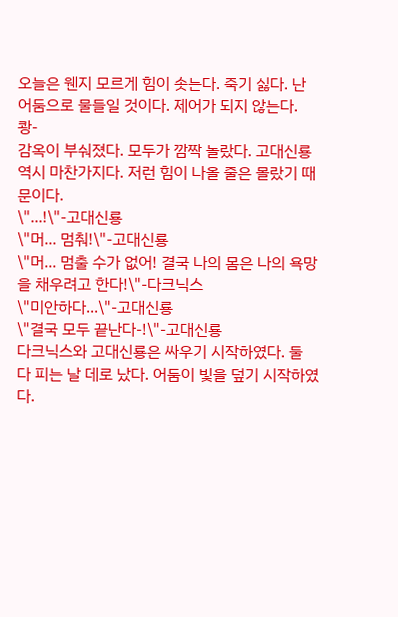오늘은 웬지 모르게 힘이 솟는다. 죽기 싫다. 난 어둠으로 물들일 것이다. 제어가 되지 않는다.
쾅-
감옥이 부숴졌다. 모두가 깜짝 놀랐다. 고대신룡 역시 마찬가지다. 저런 힘이 나올 줄은 몰랐기 때문이다.
\"...!\"-고대신룡
\"머... 멈춰!\"-고대신룡
\"머... 멈출 수가 없어! 결국 나의 몸은 나의 욕망을 채우려고 한다!\"-다크닉스
\"미안하다...\"-고대신룡
\"결국 모두 끝난다-!\"-고대신룡
다크닉스와 고대신룡은 싸우기 시작하였다. 둘 다 피는 날 데로 났다. 어둠이 빛을 덮기 시작하였다.